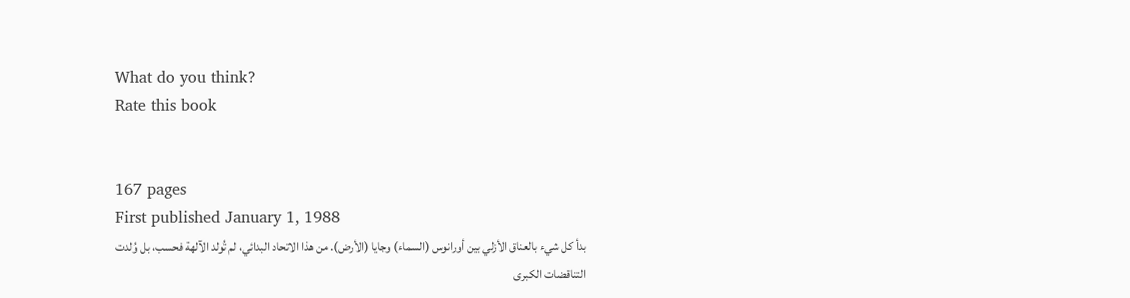What do you think?
Rate this book


167 pages
First published January 1, 1988
بدأ كل شيء بالعناق الأزلي بين أورانوس (السماء) وجايا (الأرض). من هذا الاتحاد البدائي، لم تُولد الآلهة فحسب، بل وُلدت التناقضات الكبرى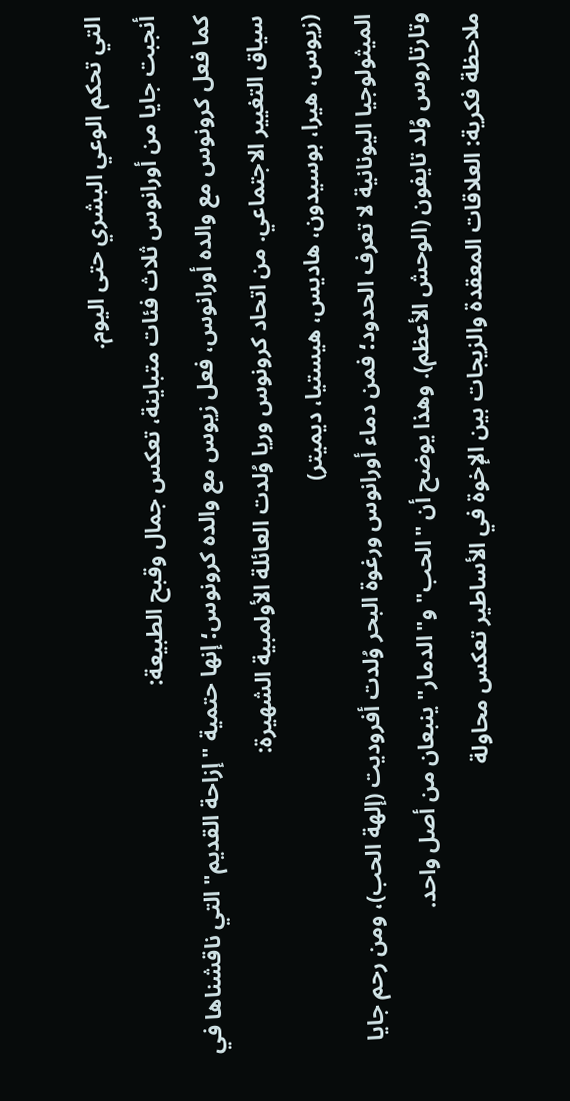التي تحكم الوعي البشري حتى اليوم.
أنجبت جايا من أورانوس ثلاث فئات متباينة، تعكس جمال وقبح الطبيعة:
كما فعل كرونوس مع والده أورانوس، فعل زيوس مع والده كرونوس؛ إنها حتمية "إزاحة القديم" التي ناقشناها في سياق التغيير الاجتماعي. من اتحاد كرونوس وريا وُلدت العائلة الأولمبية الشهيرة:
(زيوس، هيرا، بوسيدون، هاديس، هيستيا، ديميتر)
الميثولوجيا اليونانية لا تعرف الحدود؛ فمن دماء أورانوس ورغوة البحر وُلدت أفروديت (إلهة الحب)، ومن رحم جايا وتارتاروس وُلد تايفون (الوحش الأعظم). وهذا يوضح أن "الحب" و"الدمار" ينبعان من أصل واحد.
ملاحظة فكرية: العلاقات المعقدة والزيجات بين الإخوة في الأساطير تعكس محاولة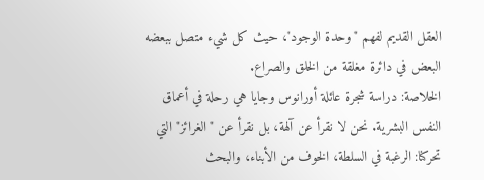العقل القديم لفهم "وحدة الوجود"، حيث كل شيء متصل ببعضه البعض في دائرة مغلقة من الخلق والصراع.
الخلاصة: دراسة شجرة عائلة أورانوس وجايا هي رحلة في أعماق النفس البشرية. نحن لا نقرأ عن آلهة، بل نقرأ عن "الغرائز" التي تحركنا: الرغبة في السلطة، الخوف من الأبناء، والبحث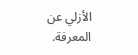الأزلي عن المعرفة.